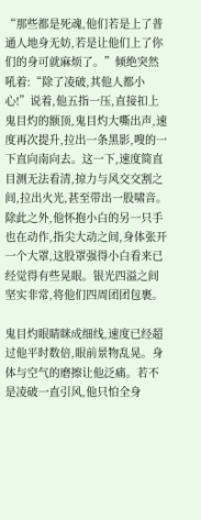“那些都是死魂,他们若是上了普通人地身无妨,若是让他们上了你们的身可就麻烦了。”倾绝突然吼着:“除了凌破,其他人都小心!”说着,他五指一压,直接扣上鬼目灼的额顶,鬼目灼大嘶出声,速度再次提升,拉出一条黑影,嗖的一下直向南向去。这一下,速度简直目测无法看清,掠力与风交交割之间,拉出火光,甚至带出一股啸音。除此之外,他怀抱小白的另一只手也在动作,指尖大动之间,身体张开一个大罩,这股罩强得小白看来已经觉得有些晃眼。银光四溢之间坚实非常,将他们四周团团包裹。

鬼目灼眼睛眯成细线,速度已经超过他平时数倍,眼前景物乱晃。身体与空气的磨擦让他泛痛。若不是凌破一直引风,他只怕全身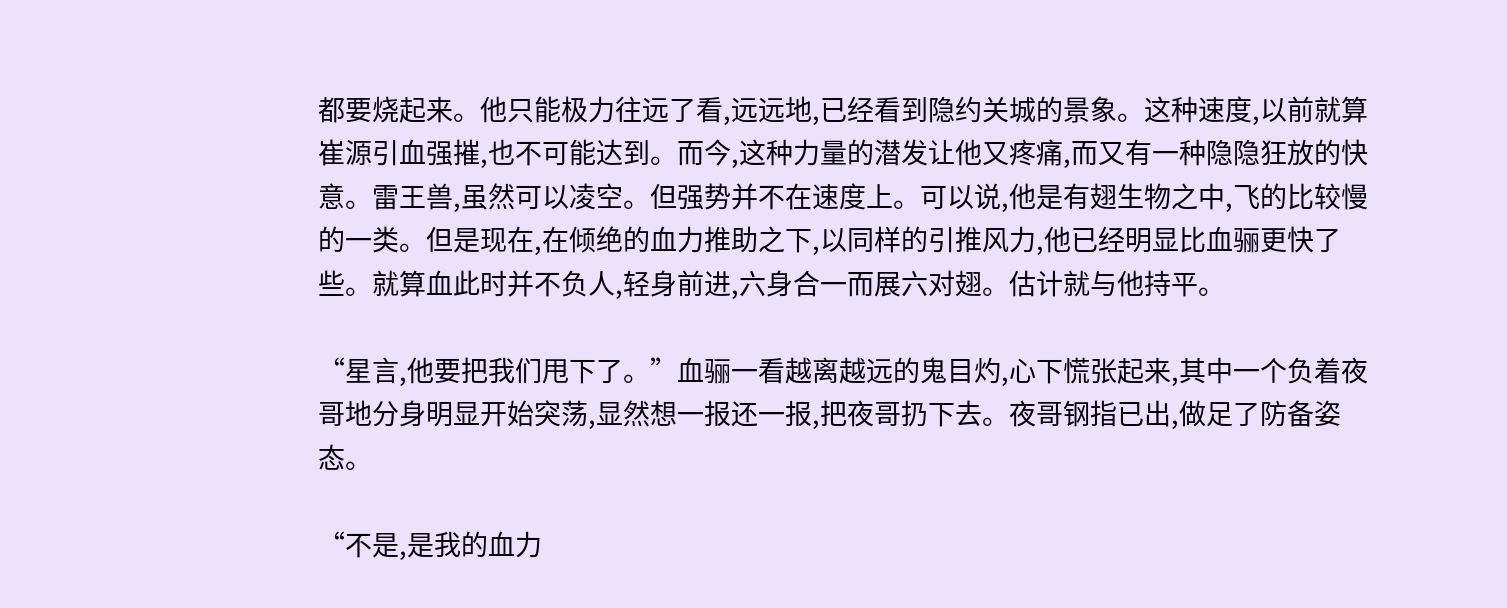都要烧起来。他只能极力往远了看,远远地,已经看到隐约关城的景象。这种速度,以前就算崔源引血强摧,也不可能达到。而今,这种力量的潜发让他又疼痛,而又有一种隐隐狂放的快意。雷王兽,虽然可以凌空。但强势并不在速度上。可以说,他是有翅生物之中,飞的比较慢的一类。但是现在,在倾绝的血力推助之下,以同样的引推风力,他已经明显比血骊更快了些。就算血此时并不负人,轻身前进,六身合一而展六对翅。估计就与他持平。

“星言,他要把我们甩下了。”血骊一看越离越远的鬼目灼,心下慌张起来,其中一个负着夜哥地分身明显开始突荡,显然想一报还一报,把夜哥扔下去。夜哥钢指已出,做足了防备姿态。

“不是,是我的血力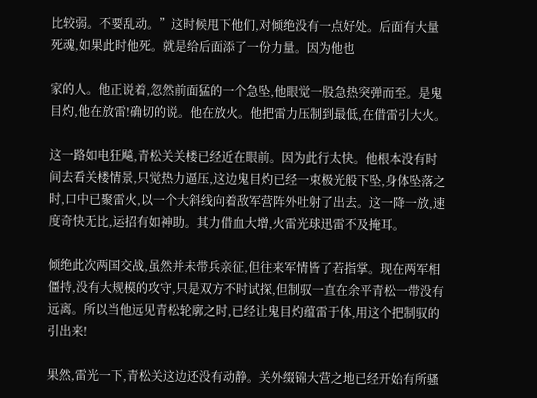比较弱。不要乱动。”这时候甩下他们,对倾绝没有一点好处。后面有大量死魂,如果此时他死。就是给后面添了一份力量。因为他也

家的人。他正说着,忽然前面猛的一个急坠,他眼觉一股急热突弹而至。是鬼目灼,他在放雷!确切的说。他在放火。他把雷力压制到最低,在借雷引大火。

这一路如电狂飚,青松关关楼已经近在眼前。因为此行太快。他根本没有时间去看关楼情景,只觉热力逼压,这边鬼目灼已经一束极光般下坠,身体坠落之时,口中已聚雷火,以一个大斜线向着敌军营阵外吐射了出去。这一降一放,速度奇快无比,运招有如神助。其力借血大增,火雷光球迅雷不及掩耳。

倾绝此次两国交战,虽然并未带兵亲征,但往来军情皆了若指掌。现在两军相僵持,没有大规模的攻守,只是双方不时试探,但制驭一直在余平青松一带没有远离。所以当他远见青松轮廓之时,已经让鬼目灼蕴雷于体,用这个把制驭的引出来!

果然,雷光一下,青松关这边还没有动静。关外缀锦大营之地已经开始有所骚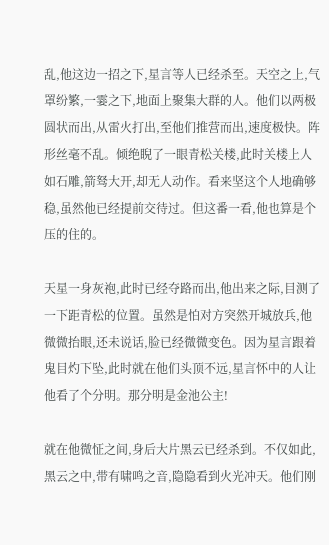乱,他这边一招之下,星言等人已经杀至。天空之上,气罩纷繁,一霎之下,地面上聚集大群的人。他们以两极圆状而出,从雷火打出,至他们推营而出,速度极快。阵形丝毫不乱。倾绝睨了一眼青松关楼,此时关楼上人如石雕,箭驽大开,却无人动作。看来坚这个人地确够稳,虽然他已经提前交待过。但这番一看,他也算是个压的住的。

天星一身灰袍,此时已经夺路而出,他出来之际,目测了一下距青松的位置。虽然是怕对方突然开城放兵,他微微抬眼,还未说话,脸已经微微变色。因为星言跟着鬼目灼下坠,此时就在他们头顶不远,星言怀中的人让他看了个分明。那分明是金池公主!

就在他微怔之间,身后大片黑云已经杀到。不仅如此,黑云之中,带有啸鸣之音,隐隐看到火光冲天。他们刚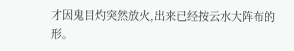才因鬼目灼突然放火,出来已经按云水大阵布的形。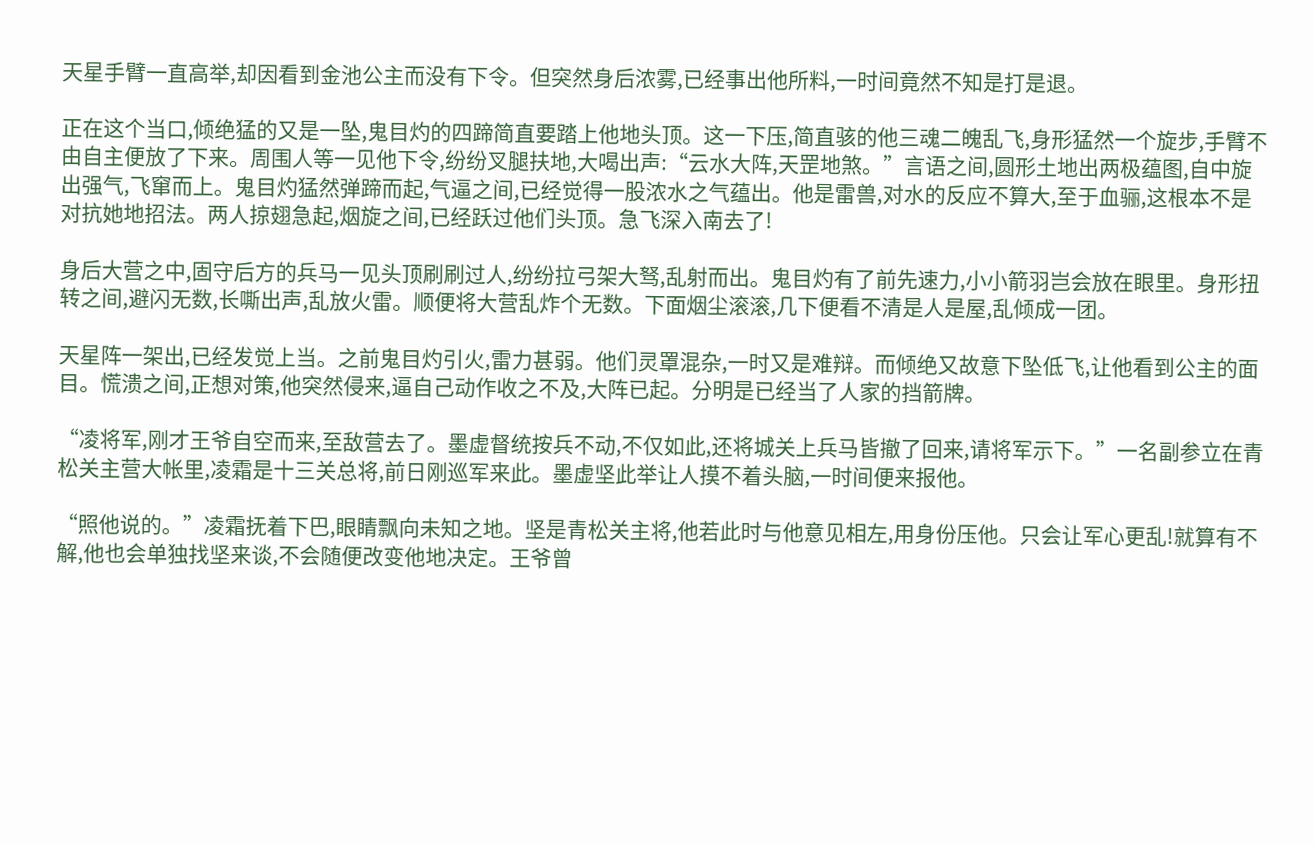天星手臂一直高举,却因看到金池公主而没有下令。但突然身后浓雾,已经事出他所料,一时间竟然不知是打是退。

正在这个当口,倾绝猛的又是一坠,鬼目灼的四蹄简直要踏上他地头顶。这一下压,简直骇的他三魂二魄乱飞,身形猛然一个旋步,手臂不由自主便放了下来。周围人等一见他下令,纷纷叉腿扶地,大喝出声:“云水大阵,天罡地煞。”言语之间,圆形土地出两极蕴图,自中旋出强气,飞窜而上。鬼目灼猛然弹蹄而起,气逼之间,已经觉得一股浓水之气蕴出。他是雷兽,对水的反应不算大,至于血骊,这根本不是对抗她地招法。两人掠翅急起,烟旋之间,已经跃过他们头顶。急飞深入南去了!

身后大营之中,固守后方的兵马一见头顶刷刷过人,纷纷拉弓架大驽,乱射而出。鬼目灼有了前先速力,小小箭羽岂会放在眼里。身形扭转之间,避闪无数,长嘶出声,乱放火雷。顺便将大营乱炸个无数。下面烟尘滚滚,几下便看不清是人是屋,乱倾成一团。

天星阵一架出,已经发觉上当。之前鬼目灼引火,雷力甚弱。他们灵罩混杂,一时又是难辩。而倾绝又故意下坠低飞,让他看到公主的面目。慌溃之间,正想对策,他突然侵来,逼自己动作收之不及,大阵已起。分明是已经当了人家的挡箭牌。

“凌将军,刚才王爷自空而来,至敌营去了。墨虚督统按兵不动,不仅如此,还将城关上兵马皆撤了回来,请将军示下。”一名副参立在青松关主营大帐里,凌霜是十三关总将,前日刚巡军来此。墨虚坚此举让人摸不着头脑,一时间便来报他。

“照他说的。”凌霜抚着下巴,眼睛飘向未知之地。坚是青松关主将,他若此时与他意见相左,用身份压他。只会让军心更乱!就算有不解,他也会单独找坚来谈,不会随便改变他地决定。王爷曾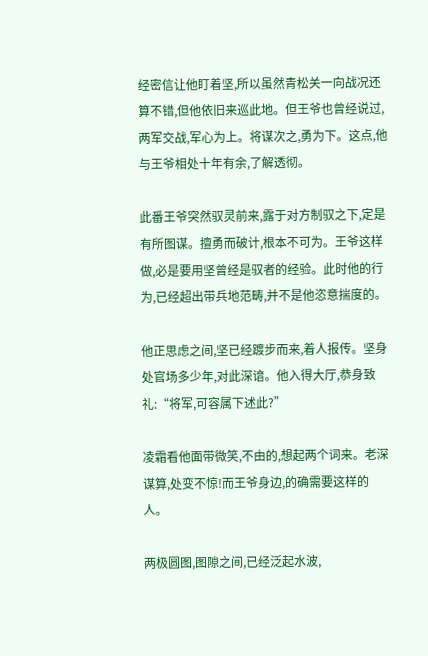经密信让他盯着坚,所以虽然青松关一向战况还算不错,但他依旧来巡此地。但王爷也曾经说过,两军交战,军心为上。将谋次之,勇为下。这点,他与王爷相处十年有余,了解透彻。

此番王爷突然驭灵前来,露于对方制驭之下,定是有所图谋。擅勇而破计,根本不可为。王爷这样做,必是要用坚曾经是驭者的经验。此时他的行为,已经超出带兵地范畴,并不是他恣意揣度的。

他正思虑之间,坚已经踱步而来,着人报传。坚身处官场多少年,对此深谙。他入得大厅,恭身致礼:“将军,可容属下述此?”

凌霜看他面带微笑,不由的,想起两个词来。老深谋算,处变不惊!而王爷身边,的确需要这样的人。

两极圆图,图隙之间,已经泛起水波,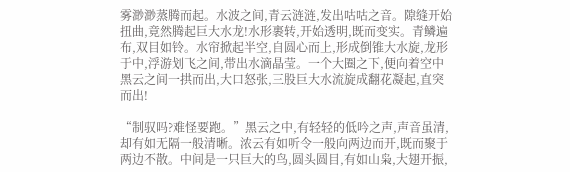雾渺渺蒸腾而起。水波之间,青云涟涟,发出咕咕之音。隙缝开始扭曲,竟然腾起巨大水龙!水形裹转,开始透明,既而变实。青鳞遍布,双目如铃。水帘掀起半空,自圆心而上,形成倒锥大水旋,龙形于中,浮游划飞之间,带出水滴晶莹。一个大圈之下,便向着空中黑云之间一拱而出,大口怒张,三股巨大水流旋成翻花凝起,直突而出!

“制驭吗?难怪要跑。”黑云之中,有轻轻的低吟之声,声音虽清,却有如无隔一般清晰。浓云有如听令一般向两边而开,既而聚于两边不散。中间是一只巨大的鸟,圆头圆目,有如山枭,大翅开振,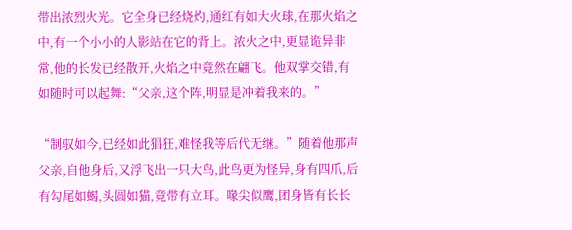带出浓烈火光。它全身已经烧灼,通红有如大火球,在那火焰之中,有一个小小的人影站在它的背上。浓火之中,更显诡异非常,他的长发已经散开,火焰之中竟然在翩飞。他双掌交错,有如随时可以起舞:“父亲,这个阵,明显是冲着我来的。”

“制驭如今,已经如此猖狂,难怪我等后代无继。”随着他那声父亲,自他身后,又浮飞出一只大鸟,此鸟更为怪异,身有四爪,后有勾尾如蝎,头圆如猫,竟带有立耳。喙尖似鹰,团身皆有长长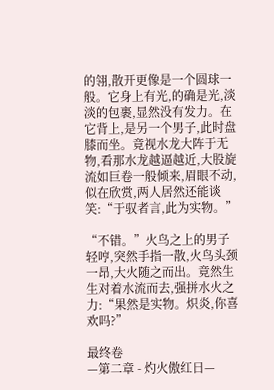的翎,散开更像是一个圆球一般。它身上有光,的确是光,淡淡的包裹,显然没有发力。在它背上,是另一个男子,此时盘膝而坐。竟视水龙大阵于无物,看那水龙越逼越近,大股旋流如巨卷一般倾来,眉眼不动,似在欣赏,两人居然还能谈笑:“于驭者言,此为实物。”

“不错。”火鸟之上的男子轻哼,突然手指一散,火鸟头颈一昂,大火随之而出。竟然生生对着水流而去,强拼水火之力:“果然是实物。炽炎,你喜欢吗?”

最终卷
—第二章 - 灼火傲红日—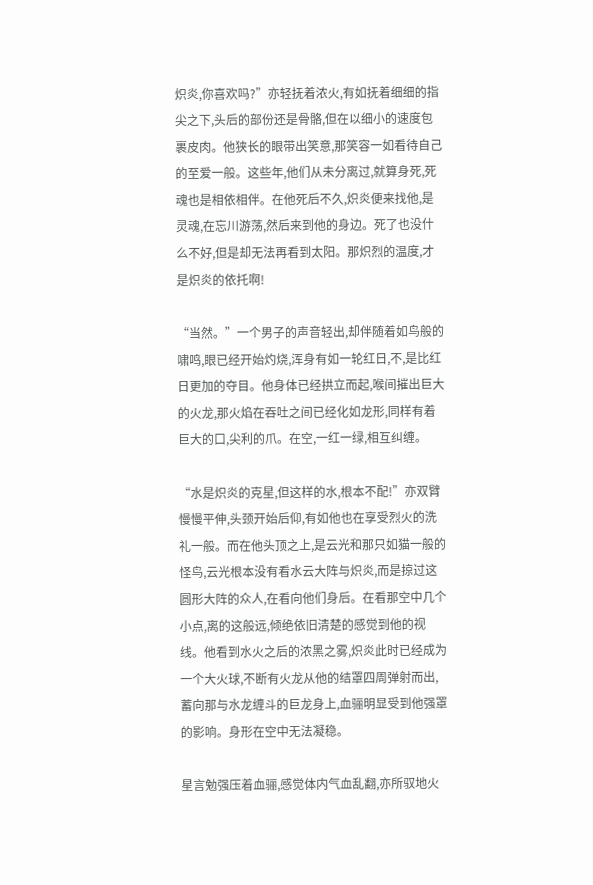炽炎,你喜欢吗?”亦轻抚着浓火,有如抚着细细的指尖之下,头后的部份还是骨骼,但在以细小的速度包裹皮肉。他狭长的眼带出笑意,那笑容一如看待自己的至爱一般。这些年,他们从未分离过,就算身死,死魂也是相依相伴。在他死后不久,炽炎便来找他,是灵魂,在忘川游荡,然后来到他的身边。死了也没什么不好,但是却无法再看到太阳。那炽烈的温度,才是炽炎的依托啊!

“当然。”一个男子的声音轻出,却伴随着如鸟般的啸鸣,眼已经开始灼烧,浑身有如一轮红日,不,是比红日更加的夺目。他身体已经拱立而起,喉间摧出巨大的火龙,那火焰在吞吐之间已经化如龙形,同样有着巨大的口,尖利的爪。在空,一红一绿,相互纠缠。

“水是炽炎的克星,但这样的水,根本不配!”亦双臂慢慢平伸,头颈开始后仰,有如他也在享受烈火的洗礼一般。而在他头顶之上,是云光和那只如猫一般的怪鸟,云光根本没有看水云大阵与炽炎,而是掠过这圆形大阵的众人,在看向他们身后。在看那空中几个小点,离的这般远,倾绝依旧清楚的感觉到他的视线。他看到水火之后的浓黑之雾,炽炎此时已经成为一个大火球,不断有火龙从他的结罩四周弹射而出,蓄向那与水龙缠斗的巨龙身上,血骊明显受到他强罩的影响。身形在空中无法凝稳。

星言勉强压着血骊,感觉体内气血乱翻,亦所驭地火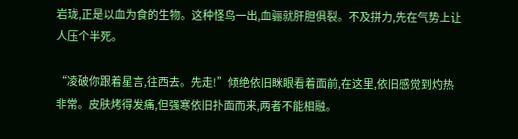岩珑,正是以血为食的生物。这种怪鸟一出,血骊就肝胆俱裂。不及拼力,先在气势上让人压个半死。

“凌破你跟着星言,往西去。先走!”倾绝依旧眯眼看着面前,在这里,依旧感觉到灼热非常。皮肤烤得发痛,但强寒依旧扑面而来,两者不能相融。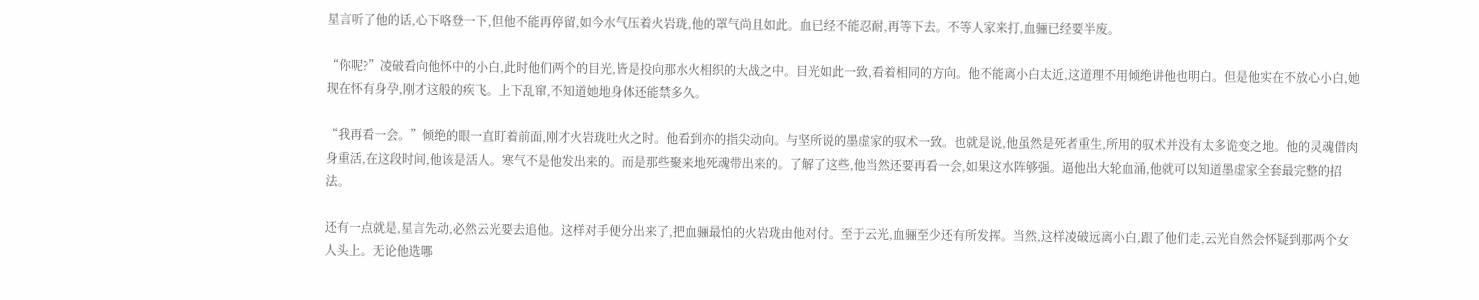星言听了他的话,心下咯登一下,但他不能再停留,如今水气压着火岩珑,他的罩气尚且如此。血已经不能忍耐,再等下去。不等人家来打,血骊已经要半废。

“你呢?”凌破看向他怀中的小白,此时他们两个的目光,皆是投向那水火相织的大战之中。目光如此一致,看着相同的方向。他不能离小白太近,这道理不用倾绝讲他也明白。但是他实在不放心小白,她现在怀有身孕,刚才这般的疾飞。上下乱窜,不知道她地身体还能禁多久。

“我再看一会。”倾绝的眼一直盯着前面,刚才火岩珑吐火之时。他看到亦的指尖动向。与坚所说的墨虚家的驭术一致。也就是说,他虽然是死者重生,所用的驭术并没有太多诡变之地。他的灵魂借肉身重活,在这段时间,他该是活人。寒气不是他发出来的。而是那些聚来地死魂带出来的。了解了这些,他当然还要再看一会,如果这水阵够强。逼他出大轮血涌,他就可以知道墨虚家全套最完整的招法。

还有一点就是,星言先动,必然云光要去追他。这样对手便分出来了,把血骊最怕的火岩珑由他对付。至于云光,血骊至少还有所发挥。当然,这样凌破远离小白,跟了他们走,云光自然会怀疑到那两个女人头上。无论他选哪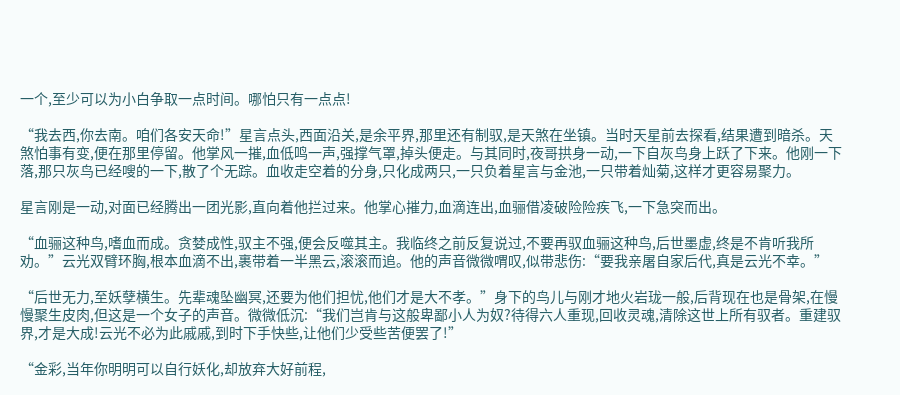一个,至少可以为小白争取一点时间。哪怕只有一点点!

“我去西,你去南。咱们各安天命!”星言点头,西面沿关,是余平界,那里还有制驭,是天煞在坐镇。当时天星前去探看,结果遭到暗杀。天煞怕事有变,便在那里停留。他掌风一摧,血低鸣一声,强撑气罩,掉头便走。与其同时,夜哥拱身一动,一下自灰鸟身上跃了下来。他刚一下落,那只灰鸟已经嗖的一下,散了个无踪。血收走空着的分身,只化成两只,一只负着星言与金池,一只带着灿菊,这样才更容易聚力。

星言刚是一动,对面已经腾出一团光影,直向着他拦过来。他掌心摧力,血滴连出,血骊借凌破险险疾飞,一下急突而出。

“血骊这种鸟,嗜血而成。贪婪成性,驭主不强,便会反噬其主。我临终之前反复说过,不要再驭血骊这种鸟,后世墨虚,终是不肯听我所劝。”云光双臂环胸,根本血滴不出,裹带着一半黑云,滚滚而追。他的声音微微喟叹,似带悲伤:“要我亲屠自家后代,真是云光不幸。”

“后世无力,至妖孽横生。先辈魂坠幽冥,还要为他们担忧,他们才是大不孝。”身下的鸟儿与刚才地火岩珑一般,后背现在也是骨架,在慢慢聚生皮肉,但这是一个女子的声音。微微低沉:“我们岂肯与这般卑鄙小人为奴?待得六人重现,回收灵魂,清除这世上所有驭者。重建驭界,才是大成!云光不必为此戚戚,到时下手快些,让他们少受些苦便罢了!”

“金彩,当年你明明可以自行妖化,却放弃大好前程,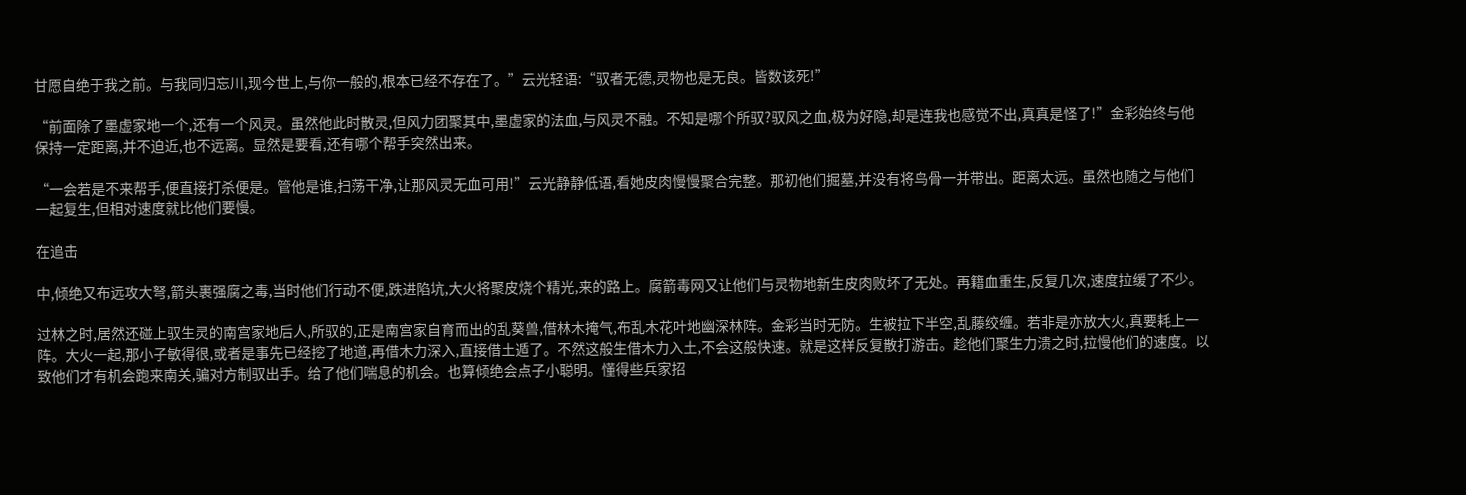甘愿自绝于我之前。与我同归忘川,现今世上,与你一般的,根本已经不存在了。”云光轻语:“驭者无德,灵物也是无良。皆数该死!”

“前面除了墨虚家地一个,还有一个风灵。虽然他此时散灵,但风力团聚其中,墨虚家的法血,与风灵不融。不知是哪个所驭?驭风之血,极为好隐,却是连我也感觉不出,真真是怪了!”金彩始终与他保持一定距离,并不迫近,也不远离。显然是要看,还有哪个帮手突然出来。

“一会若是不来帮手,便直接打杀便是。管他是谁,扫荡干净,让那风灵无血可用!”云光静静低语,看她皮肉慢慢聚合完整。那初他们掘墓,并没有将鸟骨一并带出。距离太远。虽然也随之与他们一起复生,但相对速度就比他们要慢。

在追击

中,倾绝又布远攻大弩,箭头裹强腐之毒,当时他们行动不便,跌进陷坑,大火将聚皮烧个精光,来的路上。腐箭毒网又让他们与灵物地新生皮肉败坏了无处。再籍血重生,反复几次,速度拉缓了不少。

过林之时,居然还碰上驭生灵的南宫家地后人,所驭的,正是南宫家自育而出的乱葵兽,借林木掩气,布乱木花叶地幽深林阵。金彩当时无防。生被拉下半空,乱藤绞缠。若非是亦放大火,真要耗上一阵。大火一起,那小子敏得很,或者是事先已经挖了地道,再借木力深入,直接借土遁了。不然这般生借木力入土,不会这般快速。就是这样反复散打游击。趁他们聚生力溃之时,拉慢他们的速度。以致他们才有机会跑来南关,骗对方制驭出手。给了他们喘息的机会。也算倾绝会点子小聪明。懂得些兵家招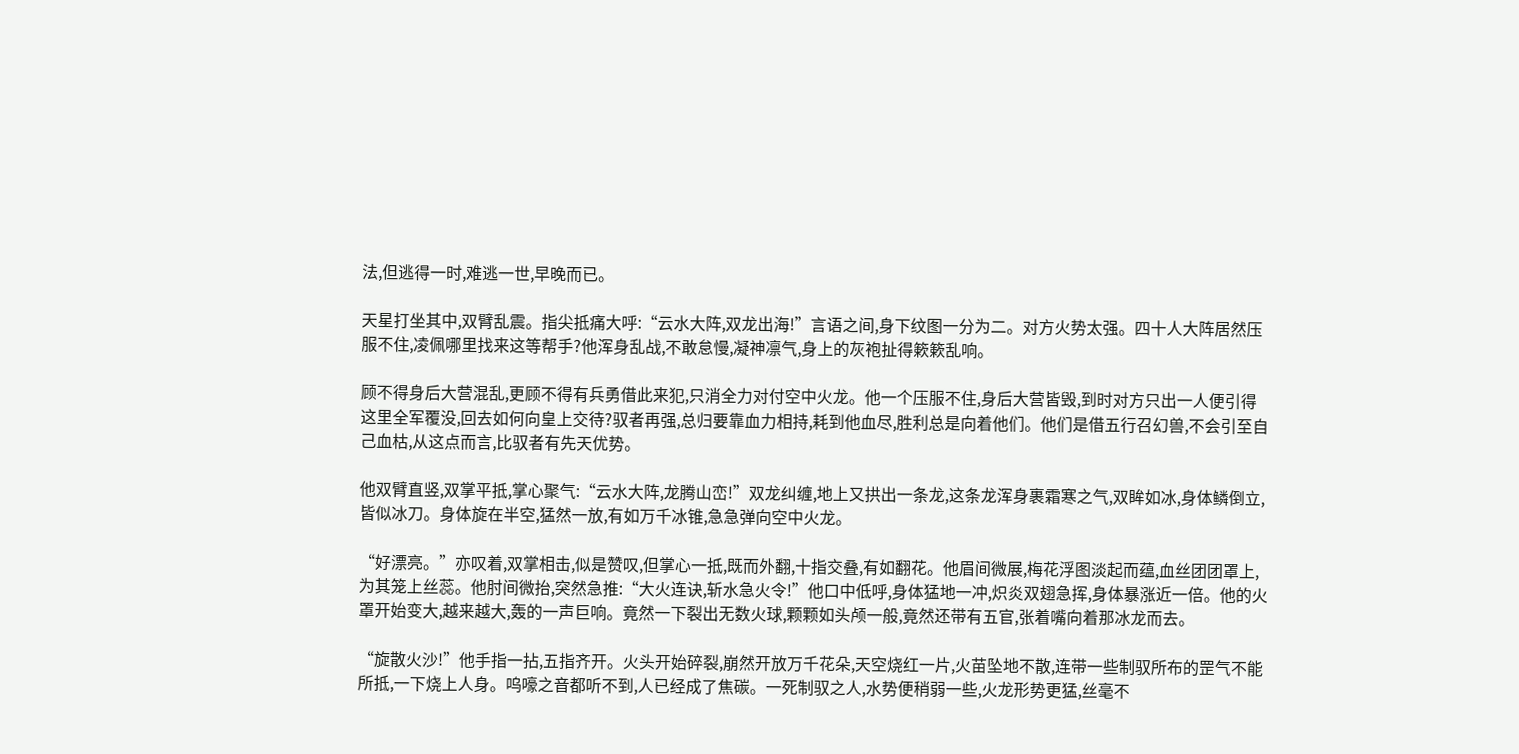法,但逃得一时,难逃一世,早晚而已。

天星打坐其中,双臂乱震。指尖抵痛大呼:“云水大阵,双龙出海!”言语之间,身下纹图一分为二。对方火势太强。四十人大阵居然压服不住,凌佩哪里找来这等帮手?他浑身乱战,不敢怠慢,凝神凛气,身上的灰袍扯得簌簌乱响。

顾不得身后大营混乱,更顾不得有兵勇借此来犯,只消全力对付空中火龙。他一个压服不住,身后大营皆毁,到时对方只出一人便引得这里全军覆没,回去如何向皇上交待?驭者再强,总归要靠血力相持,耗到他血尽,胜利总是向着他们。他们是借五行召幻兽,不会引至自己血枯,从这点而言,比驭者有先天优势。

他双臂直竖,双掌平抵,掌心聚气:“云水大阵,龙腾山峦!”双龙纠缠,地上又拱出一条龙,这条龙浑身裹霜寒之气,双眸如冰,身体鳞倒立,皆似冰刀。身体旋在半空,猛然一放,有如万千冰锥,急急弹向空中火龙。

“好漂亮。”亦叹着,双掌相击,似是赞叹,但掌心一抵,既而外翻,十指交叠,有如翻花。他眉间微展,梅花浮图淡起而蕴,血丝团团罩上,为其笼上丝蕊。他肘间微抬,突然急推:“大火连诀,斩水急火令!”他口中低呼,身体猛地一冲,炽炎双翅急挥,身体暴涨近一倍。他的火罩开始变大,越来越大,轰的一声巨响。竟然一下裂出无数火球,颗颗如头颅一般,竟然还带有五官,张着嘴向着那冰龙而去。

“旋散火沙!”他手指一拈,五指齐开。火头开始碎裂,崩然开放万千花朵,天空烧红一片,火苗坠地不散,连带一些制驭所布的罡气不能所抵,一下烧上人身。呜嚎之音都听不到,人已经成了焦碳。一死制驭之人,水势便稍弱一些,火龙形势更猛,丝毫不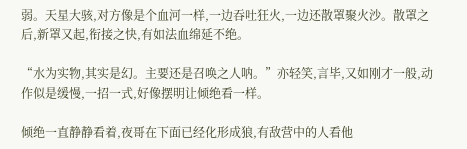弱。天星大骇,对方像是个血河一样,一边吞吐狂火,一边还散罩聚火沙。散罩之后,新罩又起,衔接之快,有如法血绵延不绝。

“水为实物,其实是幻。主要还是召唤之人呐。”亦轻笑,言毕,又如刚才一般,动作似是缓慢,一招一式,好像摆明让倾绝看一样。

倾绝一直静静看着,夜哥在下面已经化形成狼,有敌营中的人看他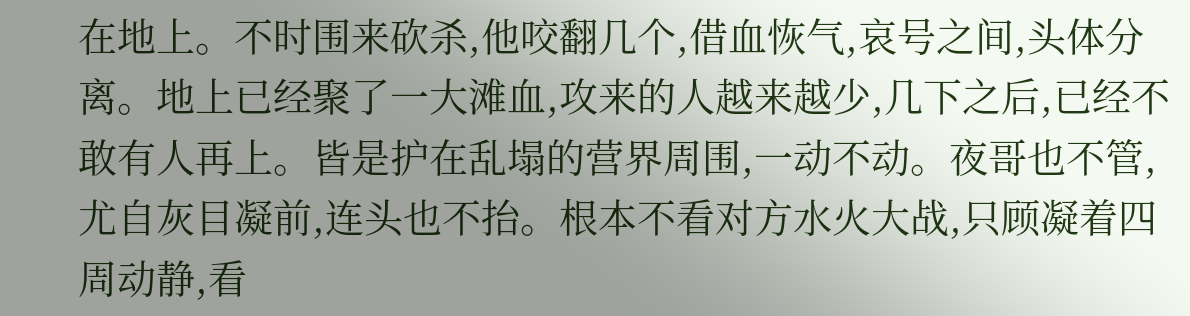在地上。不时围来砍杀,他咬翻几个,借血恢气,哀号之间,头体分离。地上已经聚了一大滩血,攻来的人越来越少,几下之后,已经不敢有人再上。皆是护在乱塌的营界周围,一动不动。夜哥也不管,尤自灰目凝前,连头也不抬。根本不看对方水火大战,只顾凝着四周动静,看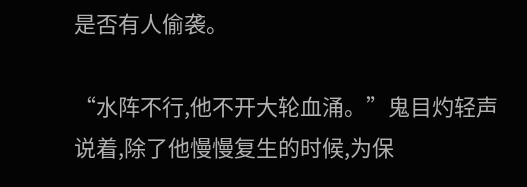是否有人偷袭。

“水阵不行,他不开大轮血涌。”鬼目灼轻声说着,除了他慢慢复生的时候,为保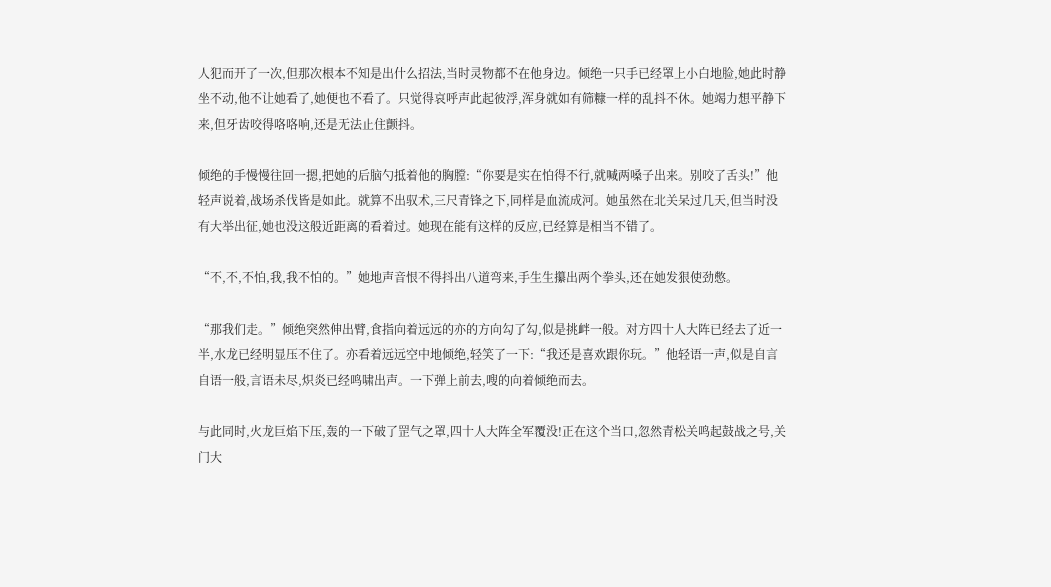人犯而开了一次,但那次根本不知是出什么招法,当时灵物都不在他身边。倾绝一只手已经罩上小白地脸,她此时静坐不动,他不让她看了,她便也不看了。只觉得哀呼声此起彼浮,浑身就如有筛糠一样的乱抖不休。她竭力想平静下来,但牙齿咬得咯咯响,还是无法止住颤抖。

倾绝的手慢慢往回一摁,把她的后脑勺抵着他的胸膛:“你要是实在怕得不行,就喊两嗓子出来。别咬了舌头!”他轻声说着,战场杀伐皆是如此。就算不出驭术,三尺青锋之下,同样是血流成河。她虽然在北关呆过几天,但当时没有大举出征,她也没这般近距离的看着过。她现在能有这样的反应,已经算是相当不错了。

“不,不,不怕,我,我不怕的。”她地声音恨不得抖出八道弯来,手生生攥出两个拳头,还在她发狠使劲憋。

“那我们走。”倾绝突然伸出臂,食指向着远远的亦的方向勾了勾,似是挑衅一般。对方四十人大阵已经去了近一半,水龙已经明显压不住了。亦看着远远空中地倾绝,轻笑了一下:“我还是喜欢跟你玩。”他轻语一声,似是自言自语一般,言语未尽,炽炎已经鸣啸出声。一下弹上前去,嗖的向着倾绝而去。

与此同时,火龙巨焰下压,轰的一下破了罡气之罩,四十人大阵全军覆没!正在这个当口,忽然青松关鸣起鼓战之号,关门大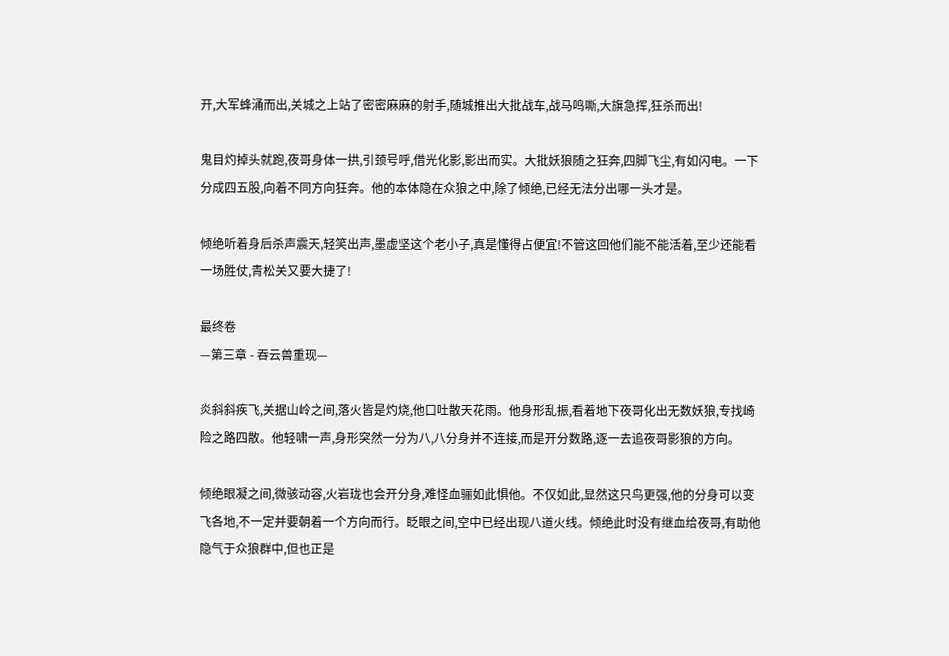开,大军蜂涌而出,关城之上站了密密麻麻的射手,随城推出大批战车,战马鸣嘶,大旗急挥,狂杀而出!

鬼目灼掉头就跑,夜哥身体一拱,引颈号呼,借光化影,影出而实。大批妖狼随之狂奔,四脚飞尘,有如闪电。一下分成四五股,向着不同方向狂奔。他的本体隐在众狼之中,除了倾绝,已经无法分出哪一头才是。

倾绝听着身后杀声震天,轻笑出声,墨虚坚这个老小子,真是懂得占便宜!不管这回他们能不能活着,至少还能看一场胜仗,青松关又要大捷了!

最终卷
—第三章 - 吞云兽重现—

炎斜斜疾飞,关据山岭之间,落火皆是灼烧,他口吐散天花雨。他身形乱振,看着地下夜哥化出无数妖狼,专找崎险之路四散。他轻啸一声,身形突然一分为八,八分身并不连接,而是开分数路,逐一去追夜哥影狼的方向。

倾绝眼凝之间,微骇动容,火岩珑也会开分身,难怪血骊如此惧他。不仅如此,显然这只鸟更强,他的分身可以变飞各地,不一定并要朝着一个方向而行。眨眼之间,空中已经出现八道火线。倾绝此时没有继血给夜哥,有助他隐气于众狼群中,但也正是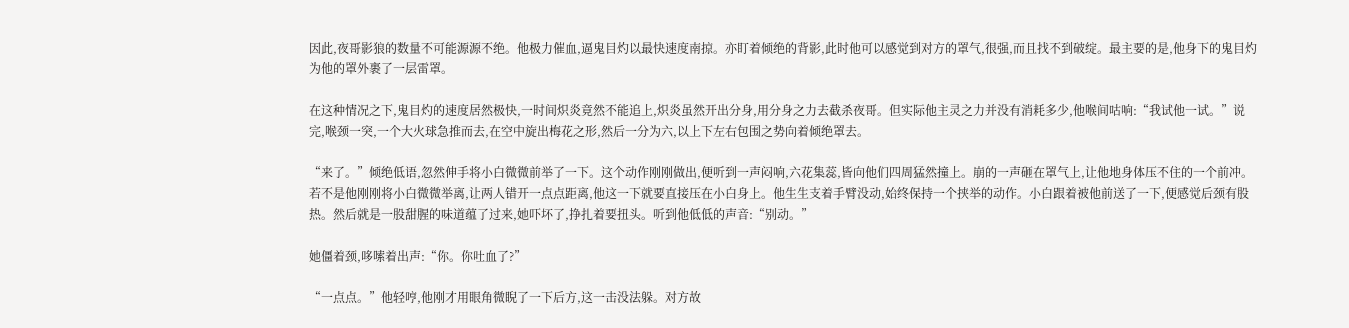因此,夜哥影狼的数量不可能源源不绝。他极力催血,逼鬼目灼以最快速度南掠。亦盯着倾绝的背影,此时他可以感觉到对方的罩气,很强,而且找不到破绽。最主要的是,他身下的鬼目灼为他的罩外裹了一层雷罩。

在这种情况之下,鬼目灼的速度居然极快,一时间炽炎竟然不能追上,炽炎虽然开出分身,用分身之力去截杀夜哥。但实际他主灵之力并没有消耗多少,他喉间咕响:“我试他一试。”说完,喉颈一突,一个大火球急推而去,在空中旋出梅花之形,然后一分为六,以上下左右包围之势向着倾绝罩去。

“来了。”倾绝低语,忽然伸手将小白微微前举了一下。这个动作刚刚做出,便听到一声闷响,六花集蕊,皆向他们四周猛然撞上。崩的一声砸在罩气上,让他地身体压不住的一个前冲。若不是他刚刚将小白微微举离,让两人错开一点点距离,他这一下就要直接压在小白身上。他生生支着手臂没动,始终保持一个挟举的动作。小白跟着被他前送了一下,便感觉后颈有股热。然后就是一股甜腥的味道蕴了过来,她吓坏了,挣扎着要扭头。听到他低低的声音:“别动。”

她僵着颈,哆嗦着出声:“你。你吐血了?”

“一点点。”他轻哼,他刚才用眼角微睨了一下后方,这一击没法躲。对方故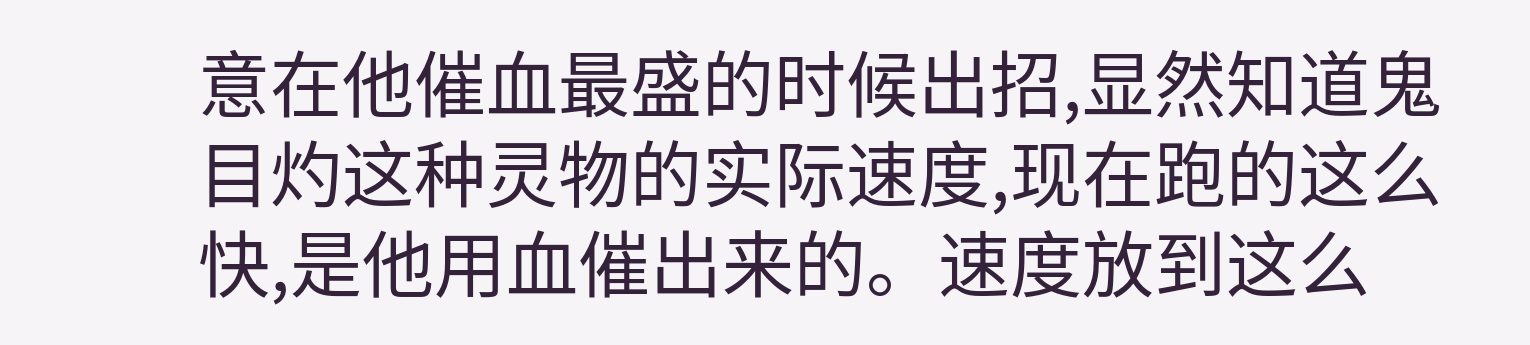意在他催血最盛的时候出招,显然知道鬼目灼这种灵物的实际速度,现在跑的这么快,是他用血催出来的。速度放到这么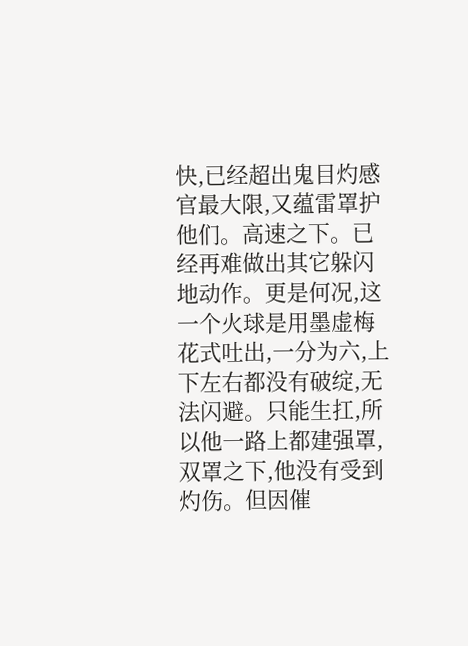快,已经超出鬼目灼感官最大限,又蕴雷罩护他们。高速之下。已经再难做出其它躲闪地动作。更是何况,这一个火球是用墨虚梅花式吐出,一分为六,上下左右都没有破绽,无法闪避。只能生扛,所以他一路上都建强罩,双罩之下,他没有受到灼伤。但因催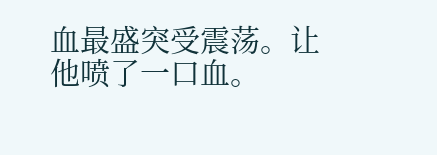血最盛突受震荡。让他喷了一口血。